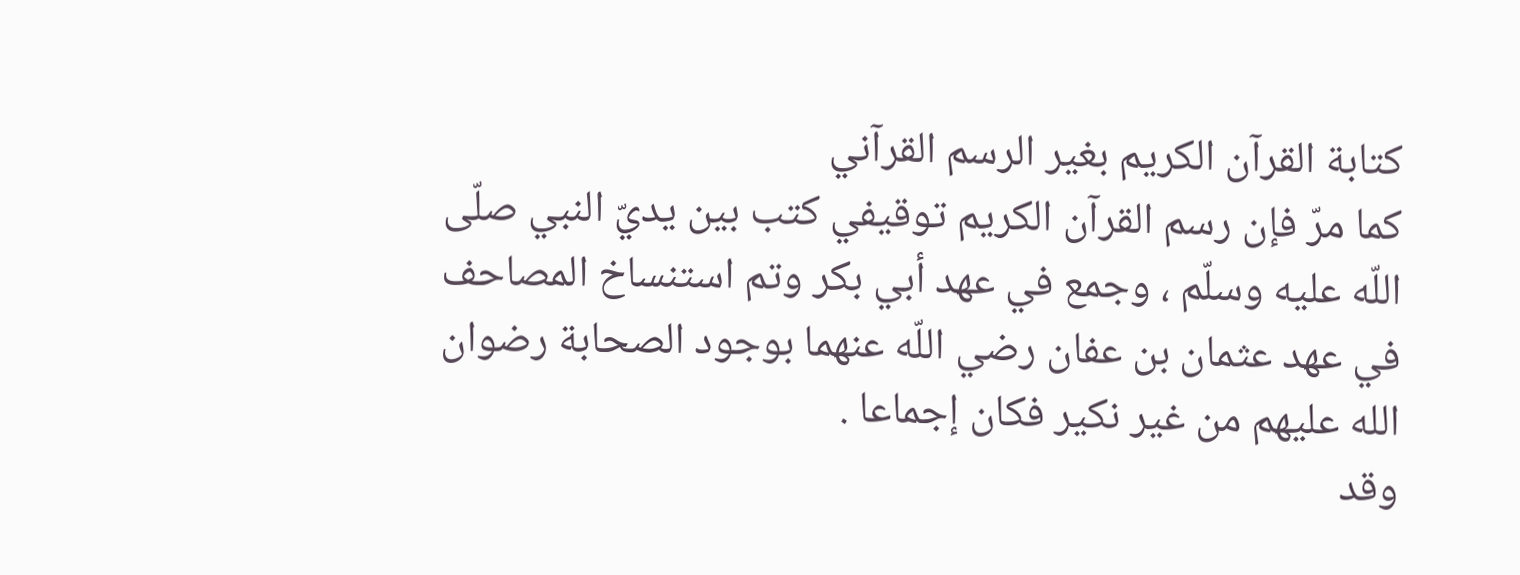كتابة القرآن الكريم بغير الرسم القرآني
كما مرّ فإن رسم القرآن الكريم توقيفي كتب بين يديّ النبي صلّى اللّه عليه وسلّم ، وجمع في عهد أبي بكر وتم استنساخ المصاحف في عهد عثمان بن عفان رضي اللّه عنهما بوجود الصحابة رضوان الله عليهم من غير نكير فكان إجماعا .
وقد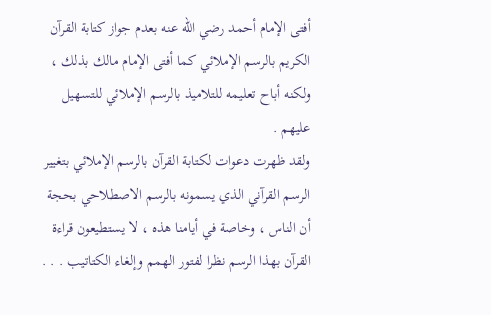أفتى الإمام أحمد رضي اللّه عنه بعدم جواز كتابة القرآن الكريم بالرسم الإملائي كما أفتى الإمام مالك بذلك ، ولكنه أباح تعليمه للتلاميذ بالرسم الإملائي للتسهيل عليهم .
ولقد ظهرت دعوات لكتابة القرآن بالرسم الإملائي بتغيير الرسم القرآني الذي يسمونه بالرسم الاصطلاحي بحجة أن الناس ، وخاصة في أيامنا هذه ، لا يستطيعون قراءة القرآن بهذا الرسم نظرا لفتور الهمم وإلغاء الكتاتيب . . .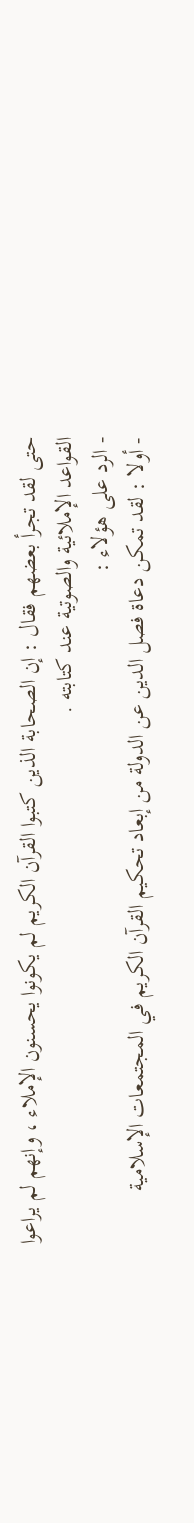حتى لقد تجرأ بعضهم فقال : إن الصحابة الذين كتبوا القرآن الكريم لم يكونوا يحسنون الإملاء ، وإنهم لم يراعوا القواعد الإملائية والصوتية عند كتابته .
- الرد على هؤلاء :
- أولا : لقد تمكن دعاة فصل الدين عن الدولة من إبعاد تحكيم القرآن الكريم في المجتمعات الإسلامية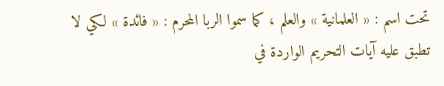تحت اسم : « العلمانية » والعلم ، كما سموا الربا المحرم : « فائدة » لكي لا تطبق عليه آيات التحريم الواردة في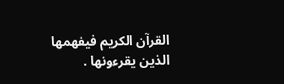القرآن الكريم فيفهمها الذين يقرءونها .